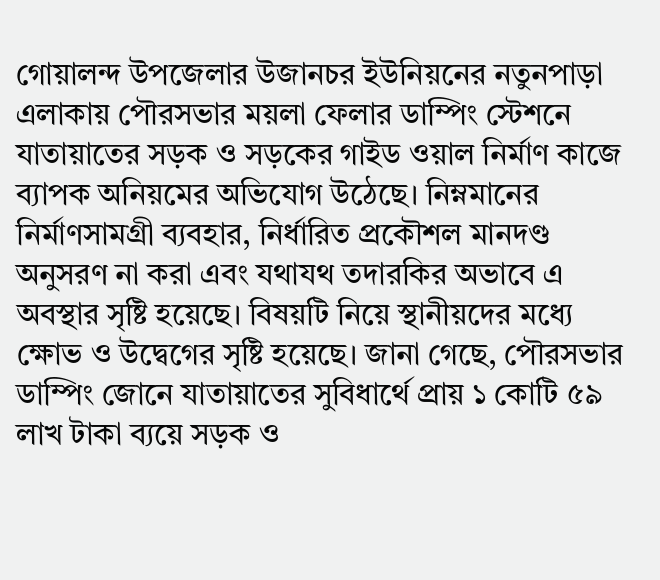গোয়ালন্দ উপজেলার উজানচর ইউনিয়নের নতুনপাড়া এলাকায় পৌরসভার ময়লা ফেলার ডাম্পিং স্টেশনে যাতায়াতের সড়ক ও সড়কের গাইড ওয়াল নির্মাণ কাজে ব্যাপক অনিয়মের অভিযোগ উঠেছে। নিম্নমানের নির্মাণসামগ্রী ব্যবহার, নির্ধারিত প্রকৌশল মানদণ্ড অনুসরণ না করা এবং যথাযথ তদারকির অভাবে এ অবস্থার সৃষ্টি হয়েছে। বিষয়টি নিয়ে স্থানীয়দের মধ্যে ক্ষোভ ও উদ্বেগের সৃষ্টি হয়েছে। জানা গেছে, পৌরসভার ডাম্পিং জোনে যাতায়াতের সুবিধার্থে প্রায় ১ কোটি ৫৯ লাখ টাকা ব্যয়ে সড়ক ও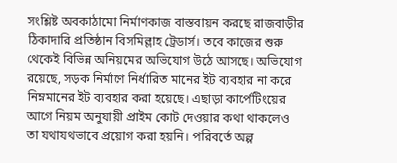সংশ্লিষ্ট অবকাঠামো নির্মাণকাজ বাস্তবায়ন করছে রাজবাড়ীর ঠিকাদারি প্রতিষ্ঠান বিসমিল্লাহ ট্রেডার্স। তবে কাজের শুরু থেকেই বিভিন্ন অনিয়মের অভিযোগ উঠে আসছে। অভিযোগ রয়েছে, সড়ক নির্মাণে নির্ধারিত মানের ইট ব্যবহার না করে নিম্নমানের ইট ব্যবহার করা হয়েছে। এছাড়া কার্পেটিংয়ের আগে নিয়ম অনুযায়ী প্রাইম কোট দেওয়ার কথা থাকলেও তা যথাযথভাবে প্রয়োগ করা হয়নি। পরিবর্তে অল্প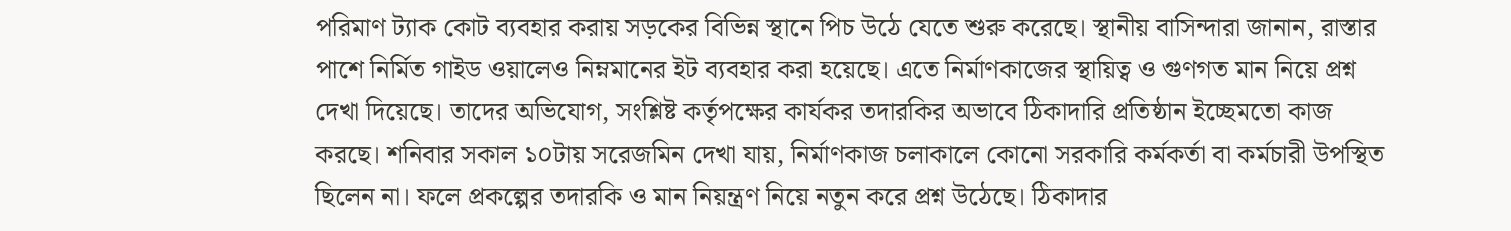পরিমাণ ট্যাক কোট ব্যবহার করায় সড়কের বিভিন্ন স্থানে পিচ উঠে যেতে শুরু করেছে। স্থানীয় বাসিন্দারা জানান, রাস্তার পাশে নির্মিত গাইড ওয়ালেও নিম্নমানের ইট ব্যবহার করা হয়েছে। এতে নির্মাণকাজের স্থায়িত্ব ও গুণগত মান নিয়ে প্রশ্ন দেখা দিয়েছে। তাদের অভিযোগ, সংশ্লিষ্ট কর্তৃপক্ষের কার্যকর তদারকির অভাবে ঠিকাদারি প্রতিষ্ঠান ইচ্ছেমতো কাজ করছে। শনিবার সকাল ১০টায় সরেজমিন দেখা যায়, নির্মাণকাজ চলাকালে কোনো সরকারি কর্মকর্তা বা কর্মচারী উপস্থিত ছিলেন না। ফলে প্রকল্পের তদারকি ও মান নিয়ন্ত্রণ নিয়ে নতুন করে প্রশ্ন উঠেছে। ঠিকাদার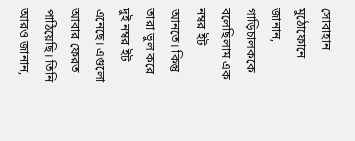সোবাহান মুঠোফোনে জানান, গাড়িচালককে বলেছিলাম এক নম্বর ইট আনতে। কিন্তু তারা ভুল করে দুই নম্বর ইট এনেছে। এগুলো আবার ফেরত পাঠিয়েছি। তিনি আরও জানান,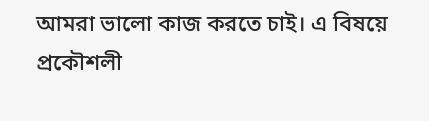আমরা ভালো কাজ করতে চাই। এ বিষয়ে প্রকৌশলী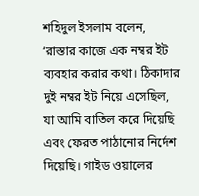শহিদুল ইসলাম বলেন, ‘রাস্তার কাজে এক নম্বর ইট ব্যবহার করার কথা। ঠিকাদার দুই নম্বর ইট নিয়ে এসেছিল, যা আমি বাতিল করে দিয়েছি এবং ফেরত পাঠানোর নির্দেশ দিয়েছি। গাইড ওয়ালের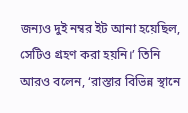জন্যও দুই নম্বর ইট আনা হয়েছিল, সেটিও গ্রহণ করা হয়নি।’ তিনি আরও বলেন, ‘রাস্তার বিভিন্ন স্থানে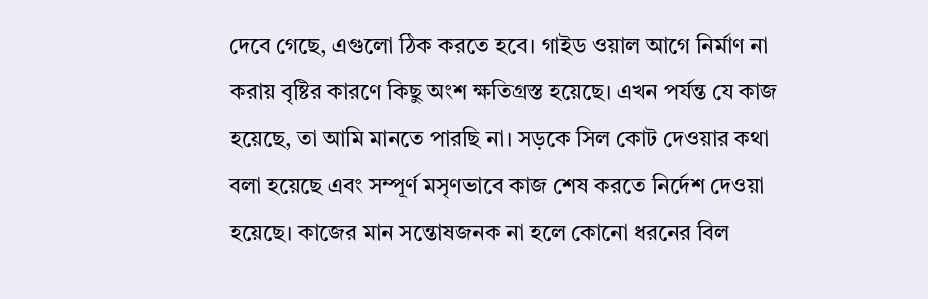দেবে গেছে, এগুলো ঠিক করতে হবে। গাইড ওয়াল আগে নির্মাণ না করায় বৃষ্টির কারণে কিছু অংশ ক্ষতিগ্রস্ত হয়েছে। এখন পর্যন্ত যে কাজ হয়েছে, তা আমি মানতে পারছি না। সড়কে সিল কোট দেওয়ার কথা বলা হয়েছে এবং সম্পূর্ণ মসৃণভাবে কাজ শেষ করতে নির্দেশ দেওয়া হয়েছে। কাজের মান সন্তোষজনক না হলে কোনো ধরনের বিল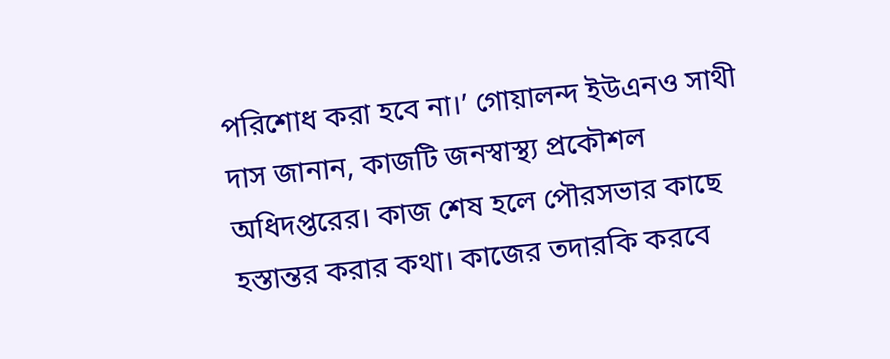পরিশোধ করা হবে না।’ গোয়ালন্দ ইউএনও সাথী দাস জানান, কাজটি জনস্বাস্থ্য প্রকৌশল অধিদপ্তরের। কাজ শেষ হলে পৌরসভার কাছে হস্তান্তর করার কথা। কাজের তদারকি করবে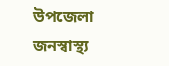উপজেলা জনস্বাস্থ্য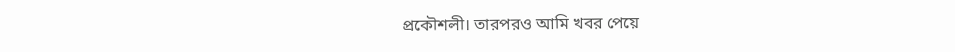প্রকৌশলী। তারপরও আমি খবর পেয়ে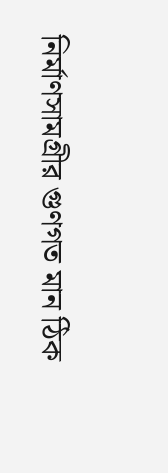নির্মাণসামগ্রীর গুণগত মান ঠিক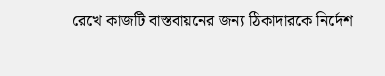রেখে কাজটি বাস্তবায়নের জন্য ঠিকাদারকে নির্দেশ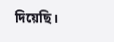দিয়েছি।